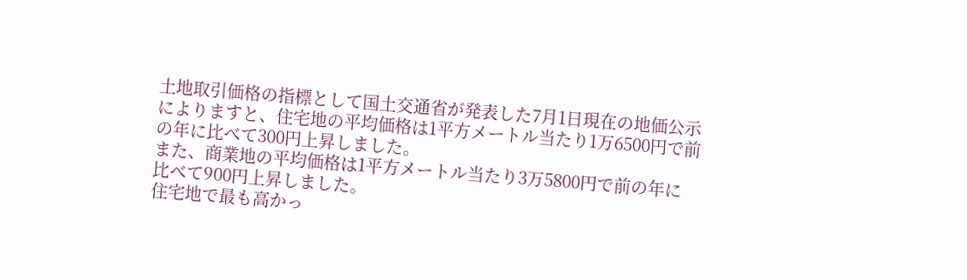土地取引価格の指標として国土交通省が発表した7月1日現在の地価公示によりますと、住宅地の平均価格は1平方メートル当たり1万6500円で前の年に比べて300円上昇しました。
また、商業地の平均価格は1平方メートル当たり3万5800円で前の年に比べて900円上昇しました。
住宅地で最も高かっ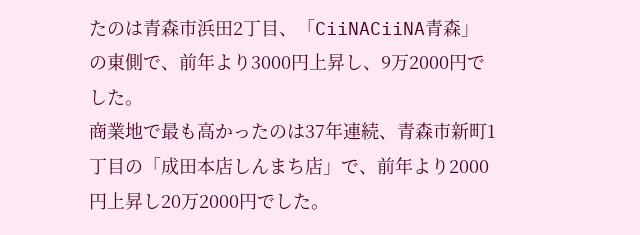たのは青森市浜田2丁目、「CiiNACiiNA青森」の東側で、前年より3000円上昇し、9万2000円でした。
商業地で最も高かったのは37年連続、青森市新町1丁目の「成田本店しんまち店」で、前年より2000円上昇し20万2000円でした。